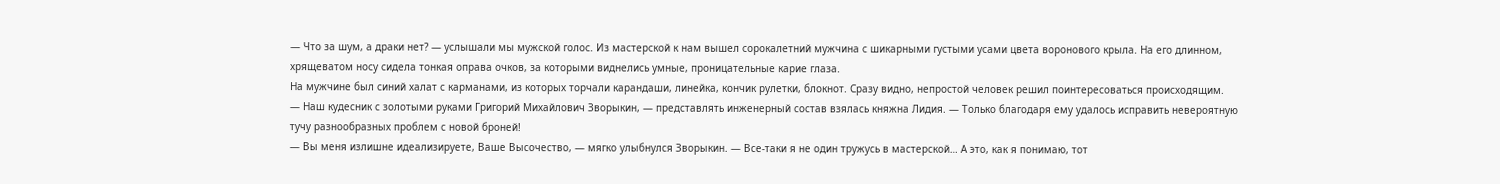— Что за шум, а драки нет? — услышали мы мужской голос. Из мастерской к нам вышел сорокалетний мужчина с шикарными густыми усами цвета воронового крыла. На его длинном, хрящеватом носу сидела тонкая оправа очков, за которыми виднелись умные, проницательные карие глаза.
На мужчине был синий халат с карманами, из которых торчали карандаши, линейка, кончик рулетки, блокнот. Сразу видно, непростой человек решил поинтересоваться происходящим.
— Наш кудесник с золотыми руками Григорий Михайлович Зворыкин, — представлять инженерный состав взялась княжна Лидия. — Только благодаря ему удалось исправить невероятную тучу разнообразных проблем с новой броней!
— Вы меня излишне идеализируете, Ваше Высочество, — мягко улыбнулся Зворыкин. — Все-таки я не один тружусь в мастерской… А это, как я понимаю, тот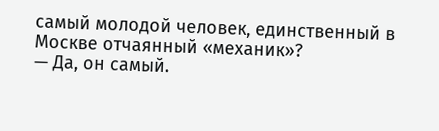самый молодой человек, единственный в Москве отчаянный «механик»?
— Да, он самый.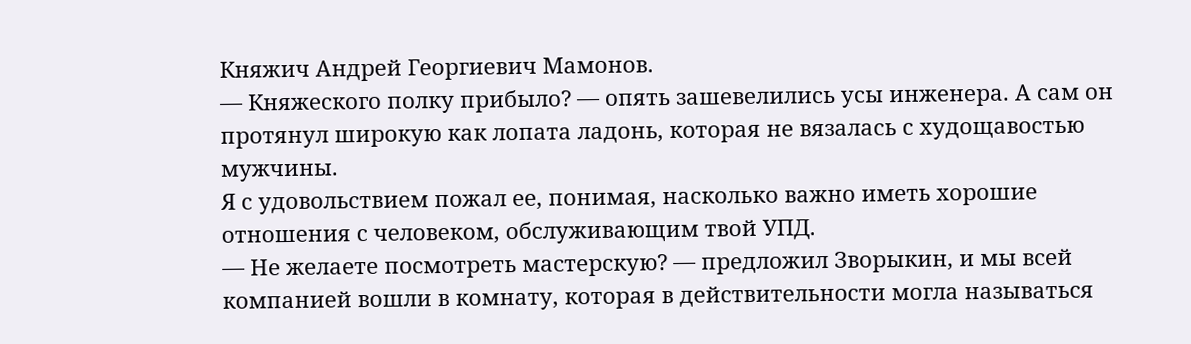Княжич Андрей Георгиевич Мамонов.
— Княжеского полку прибыло? — опять зашевелились усы инженера. А сам он протянул широкую как лопата ладонь, которая не вязалась с худощавостью мужчины.
Я с удовольствием пожал ее, понимая, насколько важно иметь хорошие отношения с человеком, обслуживающим твой УПД.
— Не желаете посмотреть мастерскую? — предложил Зворыкин, и мы всей компанией вошли в комнату, которая в действительности могла называться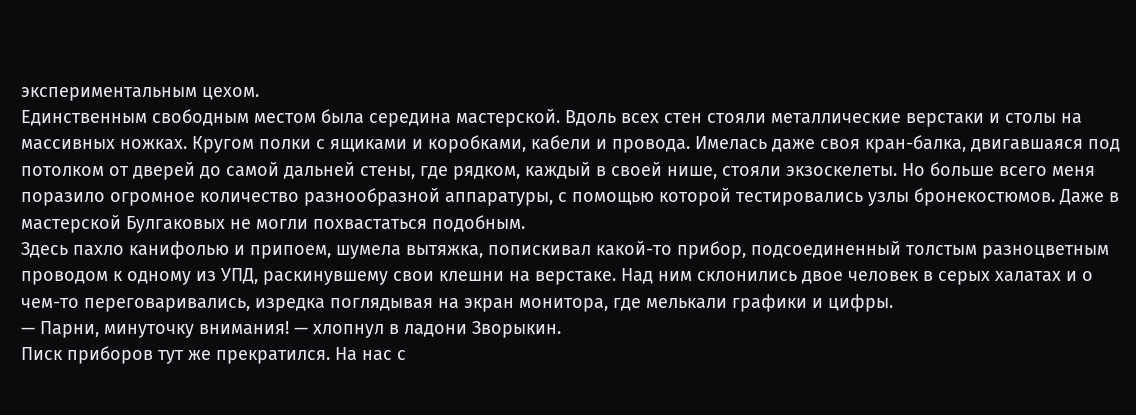экспериментальным цехом.
Единственным свободным местом была середина мастерской. Вдоль всех стен стояли металлические верстаки и столы на массивных ножках. Кругом полки с ящиками и коробками, кабели и провода. Имелась даже своя кран-балка, двигавшаяся под потолком от дверей до самой дальней стены, где рядком, каждый в своей нише, стояли экзоскелеты. Но больше всего меня поразило огромное количество разнообразной аппаратуры, с помощью которой тестировались узлы бронекостюмов. Даже в мастерской Булгаковых не могли похвастаться подобным.
Здесь пахло канифолью и припоем, шумела вытяжка, попискивал какой-то прибор, подсоединенный толстым разноцветным проводом к одному из УПД, раскинувшему свои клешни на верстаке. Над ним склонились двое человек в серых халатах и о чем-то переговаривались, изредка поглядывая на экран монитора, где мелькали графики и цифры.
— Парни, минуточку внимания! — хлопнул в ладони Зворыкин.
Писк приборов тут же прекратился. На нас с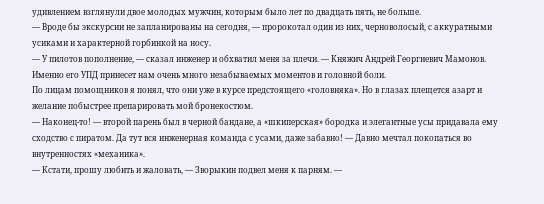удивлением взглянули двое молодых мужчин, которым было лет по двадцать пять, не больше.
— Вроде бы экскурсии не запланированы на сегодня, — пророкотал один из них, черноволосый, с аккуратными усиками и характерной горбинкой на носу.
— У пилотов пополнение, — сказал инженер и обхватил меня за плечи. — Княжич Андрей Георгиевич Мамонов. Именно его УПД принесет нам очень много незабываемых моментов и головной боли.
По лицам помощников я понял, что они уже в курсе предстоящего «головняка». Но в глазах плещется азарт и желание побыстрее препарировать мой бронекостюм.
— Наконец-то! — второй парень был в черной бандане, а «шкиперская» бородка и элегантные усы придавала ему сходство с пиратом. Да тут вся инженерная команда с усами, даже забавно! — Давно мечтал покопаться во внутренностях «механика».
— Кстати, прошу любить и жаловать, — Зворыкин подвел меня к парням. —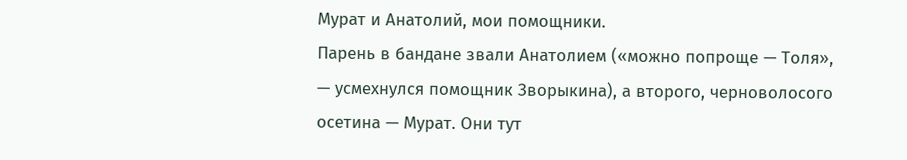Мурат и Анатолий, мои помощники.
Парень в бандане звали Анатолием («можно попроще — Толя», — усмехнулся помощник Зворыкина), а второго, черноволосого осетина — Мурат. Они тут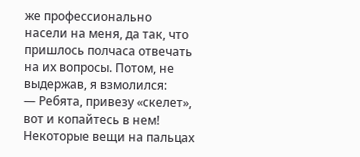же профессионально насели на меня, да так, что пришлось полчаса отвечать на их вопросы. Потом, не выдержав, я взмолился:
— Ребята, привезу «скелет», вот и копайтесь в нем! Некоторые вещи на пальцах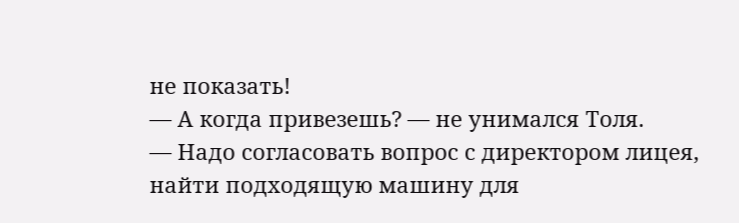не показать!
— А когда привезешь? — не унимался Толя.
— Надо согласовать вопрос с директором лицея, найти подходящую машину для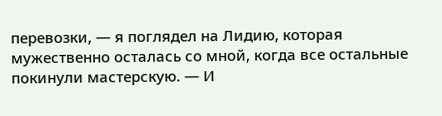перевозки, — я поглядел на Лидию, которая мужественно осталась со мной, когда все остальные покинули мастерскую. — И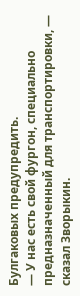Булгаковых предупредить.
— У нас есть свой фургон, специально предназначенный для транспортировки, — сказал Зворыкин.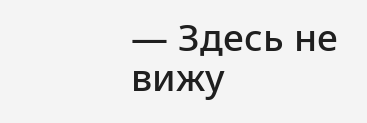— Здесь не вижу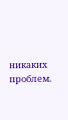никаких проблем.